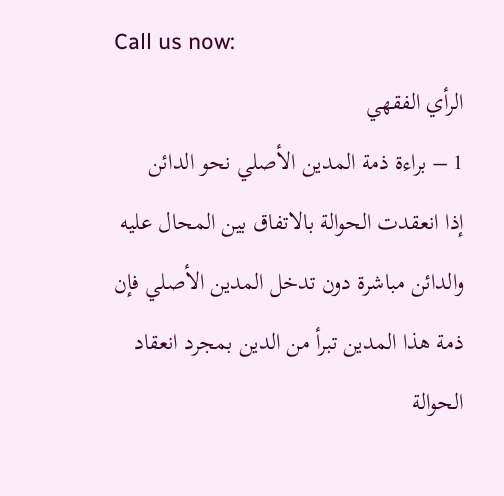Call us now:
الرأي الفقهي
1 – براءة ذمة المدين الأصلي نحو الدائن
إذا انعقدت الحوالة بالاتفاق بين المحال عليه والدائن مباشرة دون تدخل المدين الأصلي فإن ذمة هذا المدين تبرأ من الدين بمجرد انعقاد الحوالة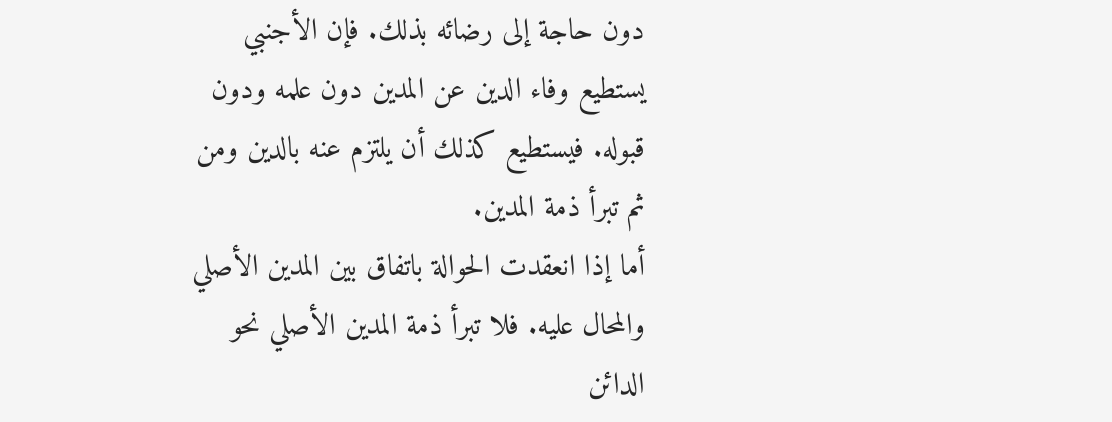دون حاجة إلى رضائه بذلك. فإن الأجنبي يستطيع وفاء الدين عن المدين دون علمه ودون قبوله. فيستطيع كذلك أن يلتزم عنه بالدين ومن ثم تبرأ ذمة المدين.
أما إذا انعقدت الحوالة باتفاق بين المدين الأصلي والمحال عليه. فلا تبرأ ذمة المدين الأصلي نحو الدائن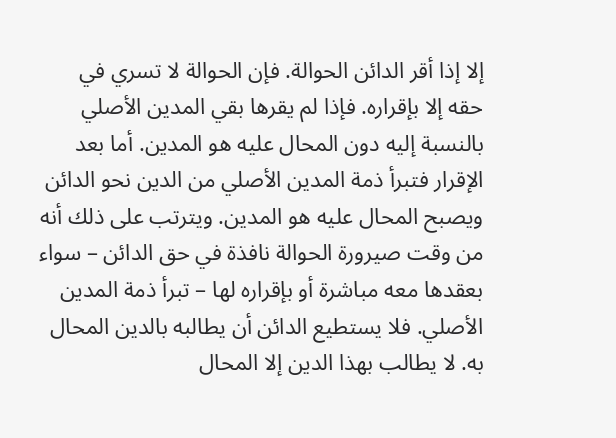إلا إذا أقر الدائن الحوالة. فإن الحوالة لا تسري في حقه إلا بإقراره. فإذا لم يقرها بقي المدين الأصلي بالنسبة إليه دون المحال عليه هو المدين. أما بعد الإقرار فتبرأ ذمة المدين الأصلي من الدين نحو الدائن ويصبح المحال عليه هو المدين. ويترتب على ذلك أنه من وقت صيرورة الحوالة نافذة في حق الدائن – سواء بعقدها معه مباشرة أو بإقراره لها – تبرأ ذمة المدين الأصلي. فلا يستطيع الدائن أن يطالبه بالدين المحال به. لا يطالب بهذا الدين إلا المحال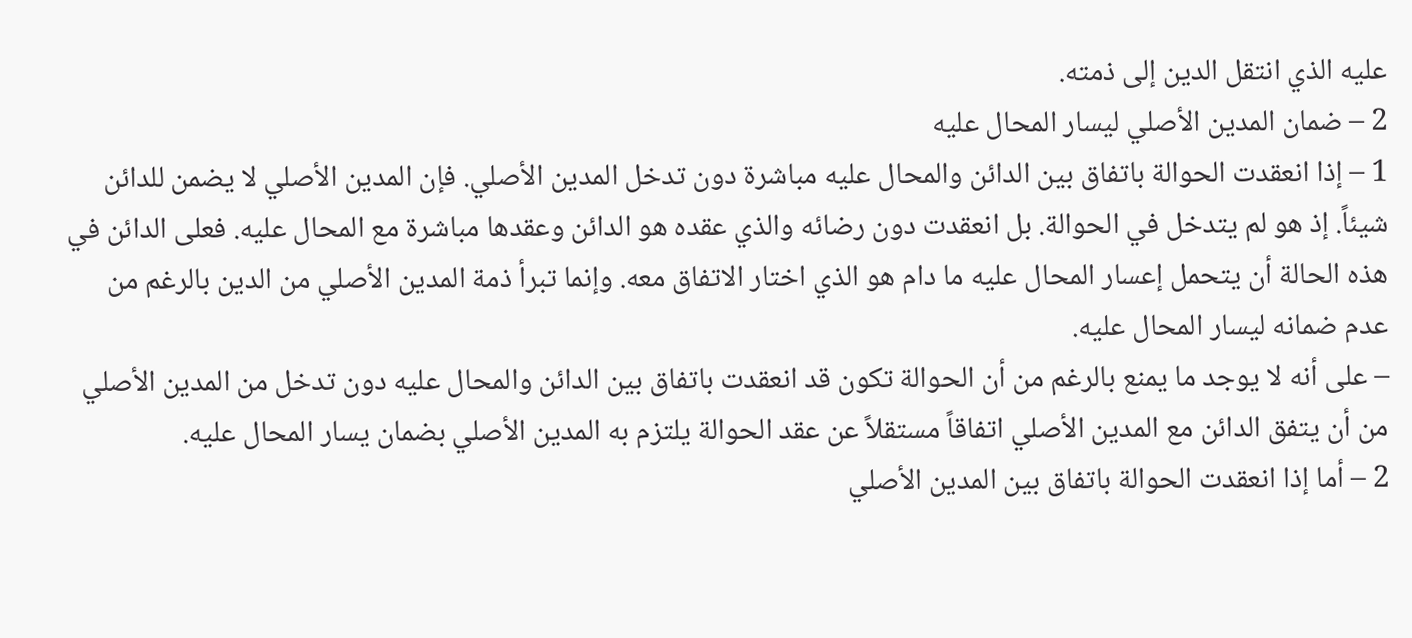عليه الذي انتقل الدين إلى ذمته.
2 – ضمان المدين الأصلي ليسار المحال عليه
1 – إذا انعقدت الحوالة باتفاق بين الدائن والمحال عليه مباشرة دون تدخل المدين الأصلي. فإن المدين الأصلي لا يضمن للدائن شيئاً. إذ هو لم يتدخل في الحوالة. بل انعقدت دون رضائه والذي عقده هو الدائن وعقدها مباشرة مع المحال عليه. فعلى الدائن في هذه الحالة أن يتحمل إعسار المحال عليه ما دام هو الذي اختار الاتفاق معه. وإنما تبرأ ذمة المدين الأصلي من الدين بالرغم من عدم ضمانه ليسار المحال عليه.
– على أنه لا يوجد ما يمنع بالرغم من أن الحوالة تكون قد انعقدت باتفاق بين الدائن والمحال عليه دون تدخل من المدين الأصلي من أن يتفق الدائن مع المدين الأصلي اتفاقاً مستقلاً عن عقد الحوالة يلتزم به المدين الأصلي بضمان يسار المحال عليه.
2 – أما إذا انعقدت الحوالة باتفاق بين المدين الأصلي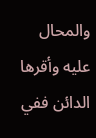والمحال عليه وأقرها الدائن ففي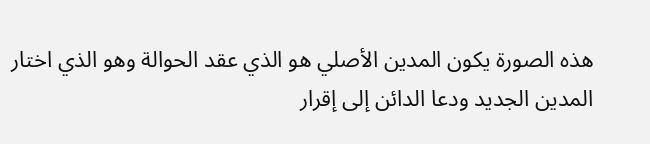هذه الصورة يكون المدين الأصلي هو الذي عقد الحوالة وهو الذي اختار المدين الجديد ودعا الدائن إلى إقرار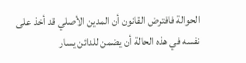الحوالة فافترض القانون أن المدين الأصلي قد أخذ على نفسه في هذه الحالة أن يضمن للدائن يسار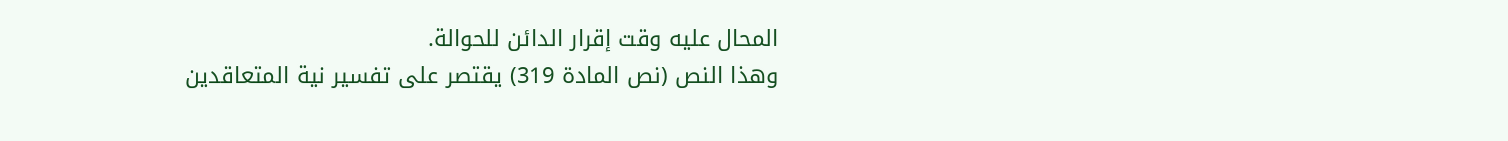المحال عليه وقت إقرار الدائن للحوالة.
وهذا النص (نص المادة 319) يقتصر على تفسير نية المتعاقدين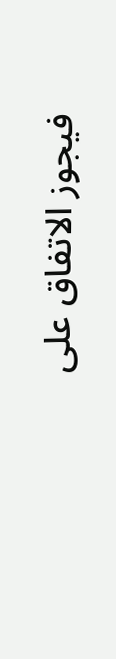فيجوز الاتفاق على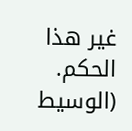غير هذا الحكم. (الوسيط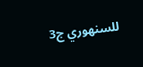للسنهوري ج3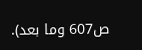ص607 وما بعد).